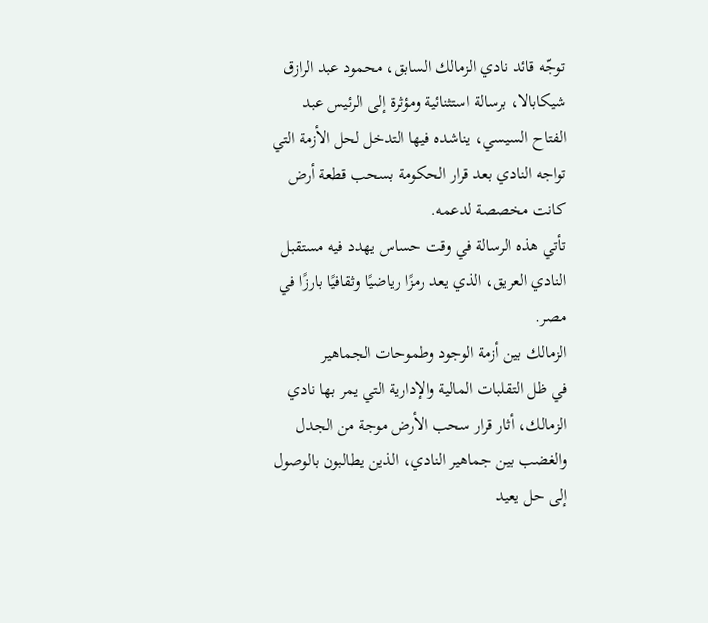توجّه قائد نادي الزمالك السابق، محمود عبد الرازق شيكابالا، برسالة استثنائية ومؤثرة إلى الرئيس عبد الفتاح السيسي، يناشده فيها التدخل لحل الأزمة التي تواجه النادي بعد قرار الحكومة بسحب قطعة أرض كانت مخصصة لدعمه.
تأتي هذه الرسالة في وقت حساس يهدد فيه مستقبل النادي العريق، الذي يعد رمزًا رياضيًا وثقافيًا بارزًا في مصر.
الزمالك بين أزمة الوجود وطموحات الجماهير
في ظل التقلبات المالية والإدارية التي يمر بها نادي الزمالك، أثار قرار سحب الأرض موجة من الجدل والغضب بين جماهير النادي، الذين يطالبون بالوصول إلى حل يعيد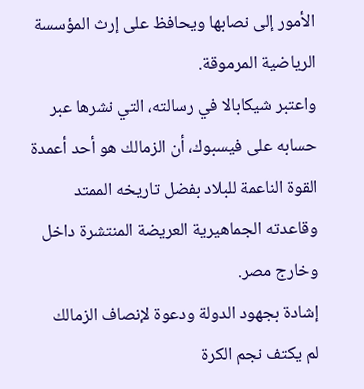الأمور إلى نصابها ويحافظ على إرث المؤسسة الرياضية المرموقة.
واعتبر شيكابالا في رسالته، التي نشرها عبر حسابه على فيسبوك، أن الزمالك هو أحد أعمدة القوة الناعمة للبلاد بفضل تاريخه الممتد وقاعدته الجماهيرية العريضة المنتشرة داخل وخارج مصر.
إشادة بجهود الدولة ودعوة لإنصاف الزمالك
لم يكتف نجم الكرة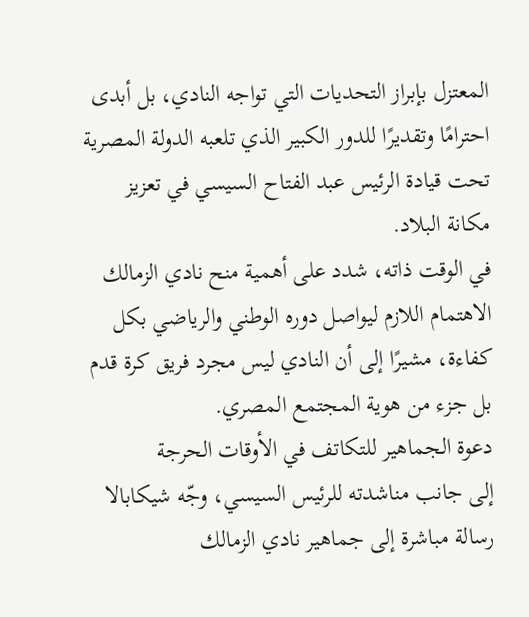المعتزل بإبراز التحديات التي تواجه النادي، بل أبدى احترامًا وتقديرًا للدور الكبير الذي تلعبه الدولة المصرية تحت قيادة الرئيس عبد الفتاح السيسي في تعزيز مكانة البلاد.
في الوقت ذاته، شدد على أهمية منح نادي الزمالك الاهتمام اللازم ليواصل دوره الوطني والرياضي بكل كفاءة، مشيرًا إلى أن النادي ليس مجرد فريق كرة قدم بل جزء من هوية المجتمع المصري.
دعوة الجماهير للتكاتف في الأوقات الحرجة
إلى جانب مناشدته للرئيس السيسي، وجّه شيكابالا رسالة مباشرة إلى جماهير نادي الزمالك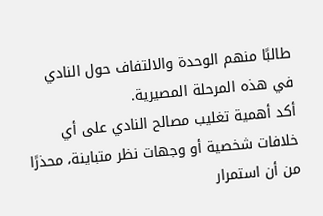طالبًا منهم الوحدة والالتفاف حول النادي في هذه المرحلة المصيرية.
أكد أهمية تغليب مصالح النادي على أي خلافات شخصية أو وجهات نظر متباينة، محذرًا من أن استمرار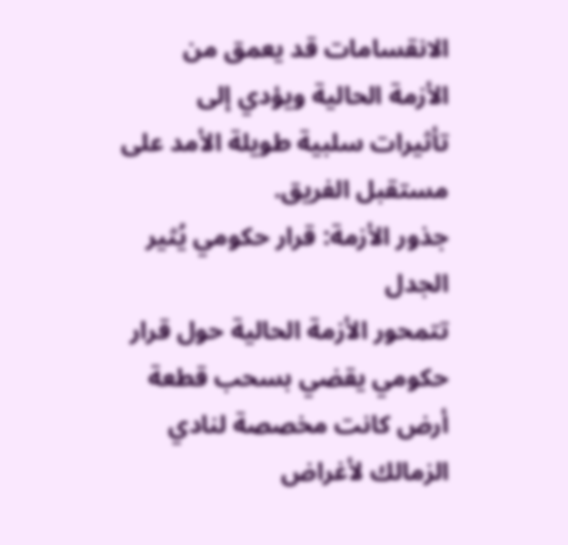الانقسامات قد يعمق من الأزمة الحالية ويؤدي إلى تأثيرات سلبية طويلة الأمد على مستقبل الفريق.
جذور الأزمة: قرار حكومي يُثير الجدل
تتمحور الأزمة الحالية حول قرار حكومي يقضي بسحب قطعة أرض كانت مخصصة لنادي الزمالك لأغراض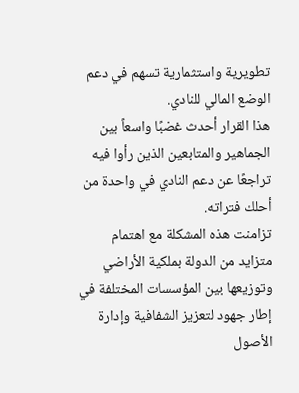تطويرية واستثمارية تسهم في دعم الوضع المالي للنادي.
هذا القرار أحدث غضبًا واسعاً بين الجماهير والمتابعين الذين رأوا فيه تراجعًا عن دعم النادي في واحدة من أحلك فتراته.
تزامنت هذه المشكلة مع اهتمام متزايد من الدولة بملكية الأراضي وتوزيعها بين المؤسسات المختلفة في إطار جهود لتعزيز الشفافية وإدارة الأصول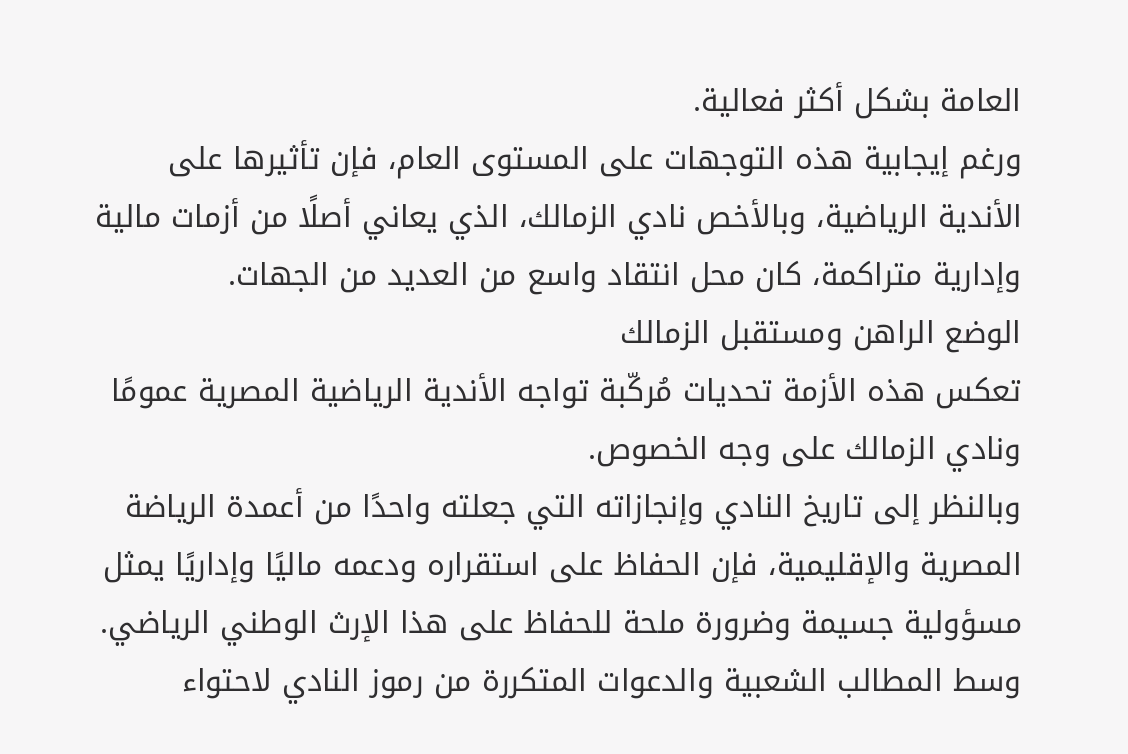العامة بشكل أكثر فعالية.
ورغم إيجابية هذه التوجهات على المستوى العام، فإن تأثيرها على الأندية الرياضية، وبالأخص نادي الزمالك، الذي يعاني أصلًا من أزمات مالية وإدارية متراكمة، كان محل انتقاد واسع من العديد من الجهات.
الوضع الراهن ومستقبل الزمالك
تعكس هذه الأزمة تحديات مُركّبة تواجه الأندية الرياضية المصرية عمومًا ونادي الزمالك على وجه الخصوص.
وبالنظر إلى تاريخ النادي وإنجازاته التي جعلته واحدًا من أعمدة الرياضة المصرية والإقليمية، فإن الحفاظ على استقراره ودعمه ماليًا وإداريًا يمثل مسؤولية جسيمة وضرورة ملحة للحفاظ على هذا الإرث الوطني الرياضي.
وسط المطالب الشعبية والدعوات المتكررة من رموز النادي لاحتواء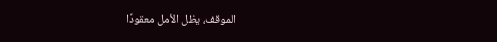الموقف، يظل الأمل معقودًا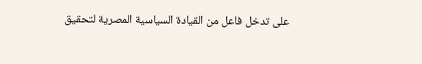على تدخل فاعل من القيادة السياسية المصرية لتحقيق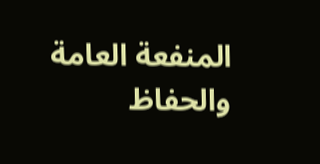المنفعة العامة والحفاظ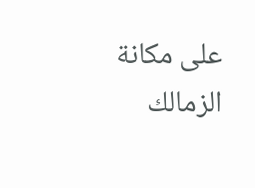على مكانة الزمالك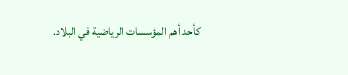كأحد أهم المؤسسات الرياضية في البلاد.